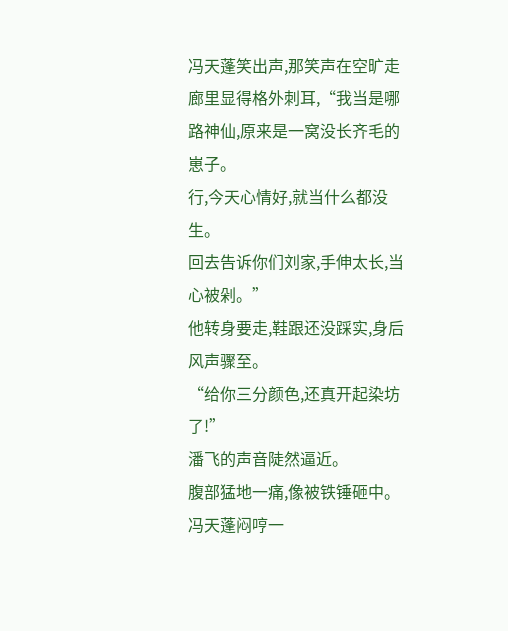冯天蓬笑出声,那笑声在空旷走廊里显得格外刺耳,“我当是哪路神仙,原来是一窝没长齐毛的崽子。
行,今天心情好,就当什么都没生。
回去告诉你们刘家,手伸太长,当心被剁。”
他转身要走,鞋跟还没踩实,身后风声骤至。
“给你三分颜色,还真开起染坊了!”
潘飞的声音陡然逼近。
腹部猛地一痛,像被铁锤砸中。
冯天蓬闷哼一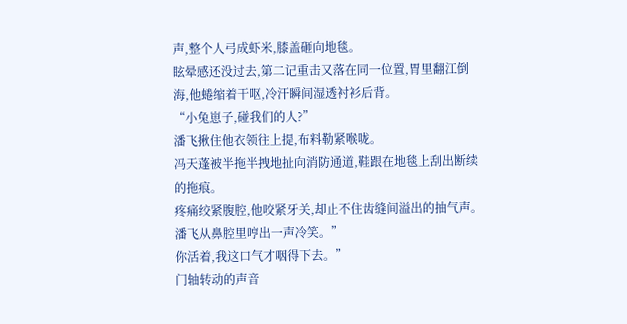声,整个人弓成虾米,膝盖砸向地毯。
眩晕感还没过去,第二记重击又落在同一位置,胃里翻江倒海,他蜷缩着干呕,冷汗瞬间湿透衬衫后背。
“小兔崽子,碰我们的人?”
潘飞揪住他衣领往上提,布料勒紧喉咙。
冯天蓬被半拖半拽地扯向消防通道,鞋跟在地毯上刮出断续的拖痕。
疼痛绞紧腹腔,他咬紧牙关,却止不住齿缝间溢出的抽气声。
潘飞从鼻腔里哼出一声冷笑。”
你活着,我这口气才咽得下去。”
门轴转动的声音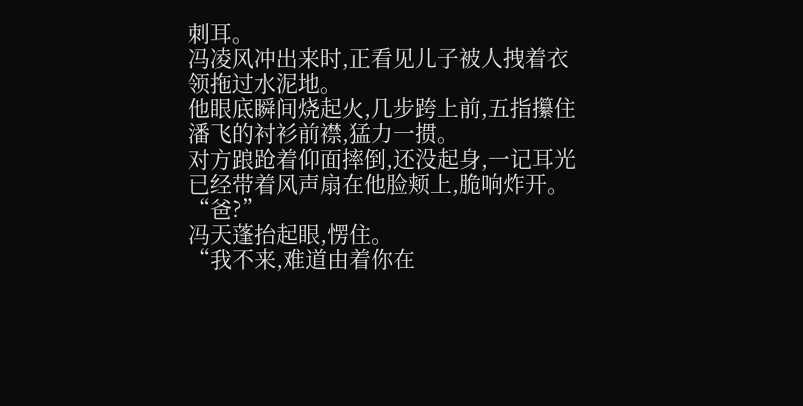刺耳。
冯凌风冲出来时,正看见儿子被人拽着衣领拖过水泥地。
他眼底瞬间烧起火,几步跨上前,五指攥住潘飞的衬衫前襟,猛力一掼。
对方踉跄着仰面摔倒,还没起身,一记耳光已经带着风声扇在他脸颊上,脆响炸开。
“爸?”
冯天蓬抬起眼,愣住。
“我不来,难道由着你在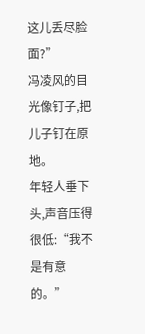这儿丢尽脸面?”
冯凌风的目光像钉子,把儿子钉在原地。
年轻人垂下头,声音压得很低:“我不是有意的。”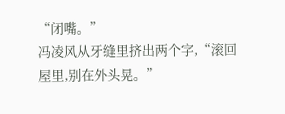“闭嘴。”
冯凌风从牙缝里挤出两个字,“滚回屋里,别在外头晃。”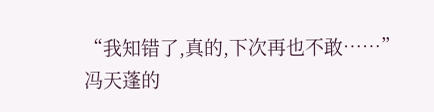“我知错了,真的,下次再也不敢……”
冯天蓬的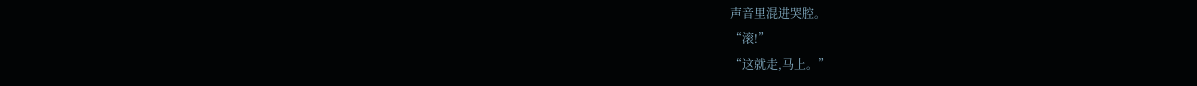声音里混进哭腔。
“滚!”
“这就走,马上。”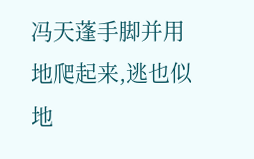冯天蓬手脚并用地爬起来,逃也似地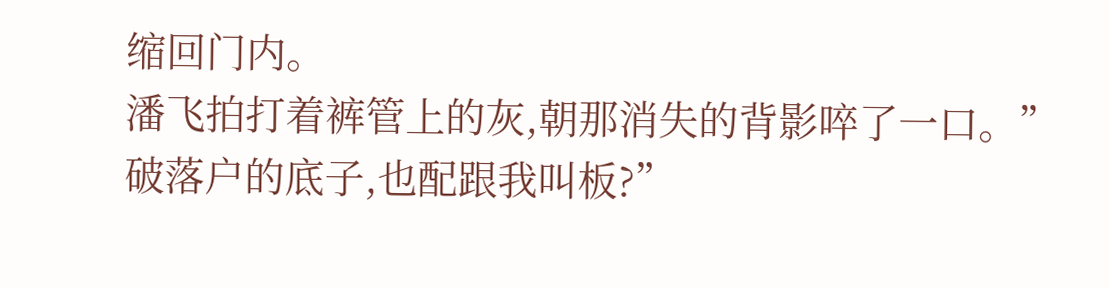缩回门内。
潘飞拍打着裤管上的灰,朝那消失的背影啐了一口。”
破落户的底子,也配跟我叫板?”